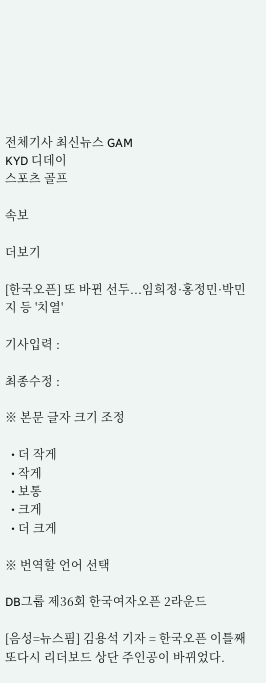전체기사 최신뉴스 GAM
KYD 디데이
스포츠 골프

속보

더보기

[한국오픈] 또 바뀐 선두...임희정·홍정민·박민지 등 '치열'

기사입력 :

최종수정 :

※ 본문 글자 크기 조정

  • 더 작게
  • 작게
  • 보통
  • 크게
  • 더 크게

※ 번역할 언어 선택

DB그룹 제36회 한국여자오픈 2라운드

[음성=뉴스핌] 김용석 기자 = 한국오픈 이틀째 또다시 리더보드 상단 주인공이 바뀌었다.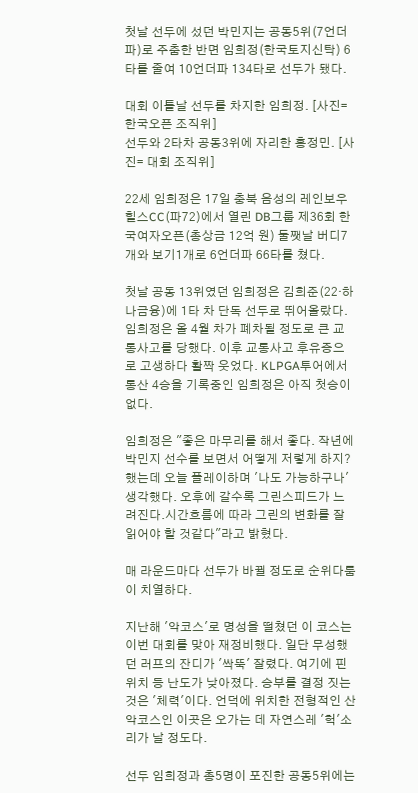첫날 선두에 섰던 박민지는 공동5위(7언더파)로 주춤한 반면 임희정(한국토지신탁) 6타를 줄여 10언더파 134타로 선두가 됐다.

대회 이틑날 선두를 차지한 임희정. [사진= 한국오픈 조직위]
선두와 2타차 공동3위에 자리한 홍정민. [사진= 대회 조직위]

22세 임희정은 17일 충북 음성의 레인보우힐스CC(파72)에서 열린 DB그룹 제36회 한국여자오픈(총상금 12억 원) 둘쨋날 버디7개와 보기1개로 6언더파 66타를 쳤다.

첫날 공동 13위였던 임희정은 김희준(22·하나금융)에 1타 차 단독 선두로 뛰어올랐다. 임희정은 올 4월 차가 폐차될 정도로 큰 교통사고를 당했다. 이후 교통사고 후유증으로 고생하다 활짝 웃었다. KLPGA투어에서 통산 4승을 기록중인 임희정은 아직 첫승이 없다.

임희정은 "좋은 마무리를 해서 좋다. 작년에 박민지 선수를 보면서 어떻게 저렇게 하지? 했는데 오늘 플레이하며 '나도 가능하구나' 생각했다. 오후에 갈수록 그린스피드가 느려진다.시간흐름에 따라 그린의 변화를 잘 읽어야 할 것같다"라고 밝혔다.

매 라운드마다 선두가 바뀔 정도로 순위다툼이 치열하다.

지난해 '악코스'로 명성을 떨쳤던 이 코스는 이번 대회를 맞아 재정비했다. 일단 무성했던 러프의 잔디가 '싹뚝' 잘렸다. 여기에 핀 위치 등 난도가 낮아졌다. 승부를 결정 짓는 것은 '체력'이다. 언덕에 위치한 전형적인 산악코스인 이곳은 오가는 데 자연스레 '헉'소리가 날 정도다.

선두 임희정과 총5명이 포진한 공동5위에는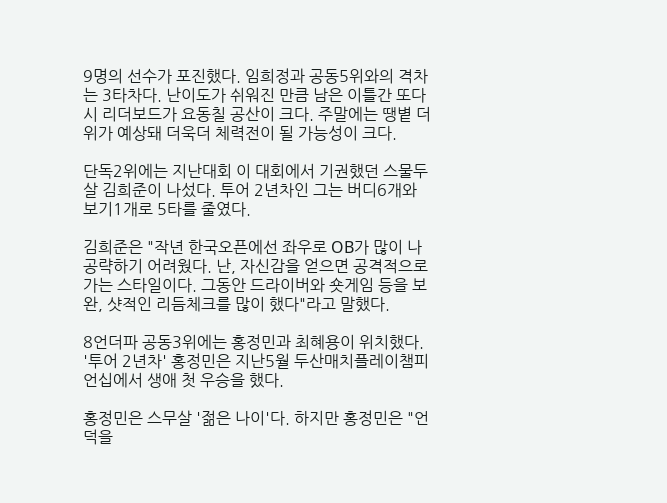9명의 선수가 포진했다. 임희정과 공동5위와의 격차는 3타차다. 난이도가 쉬워진 만큼 남은 이틀간 또다시 리더보드가 요동칠 공산이 크다. 주말에는 땡볕 더위가 예상돼 더욱더 체력전이 될 가능성이 크다.

단독2위에는 지난대회 이 대회에서 기권했던 스물두살 김희준이 나섰다. 투어 2년차인 그는 버디6개와 보기1개로 5타를 줄였다.

김희준은 "작년 한국오픈에선 좌우로 OB가 많이 나 공략하기 어려웠다. 난, 자신감을 얻으면 공격적으로 가는 스타일이다. 그동안 드라이버와 숏게임 등을 보완, 샷적인 리듬체크를 많이 했다"라고 말했다.

8언더파 공동3위에는 홍정민과 최혜용이 위치했다. '투어 2년차' 홍정민은 지난5월 두산매치플레이챔피언십에서 생애 첫 우승을 했다.

홍정민은 스무살 '젊은 나이'다. 하지만 홍정민은 "언덕을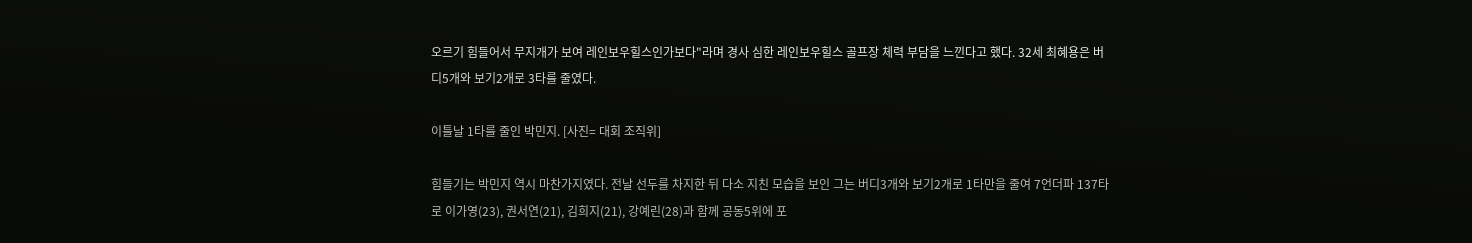오르기 힘들어서 무지개가 보여 레인보우힐스인가보다"라며 경사 심한 레인보우힐스 골프장 체력 부담을 느낀다고 했다. 32세 최혜용은 버디5개와 보기2개로 3타를 줄였다.

이틀날 1타를 줄인 박민지. [사진= 대회 조직위]

힘들기는 박민지 역시 마찬가지였다. 전날 선두를 차지한 뒤 다소 지친 모습을 보인 그는 버디3개와 보기2개로 1타만을 줄여 7언더파 137타로 이가영(23), 권서연(21), 김희지(21), 강예린(28)과 함께 공동5위에 포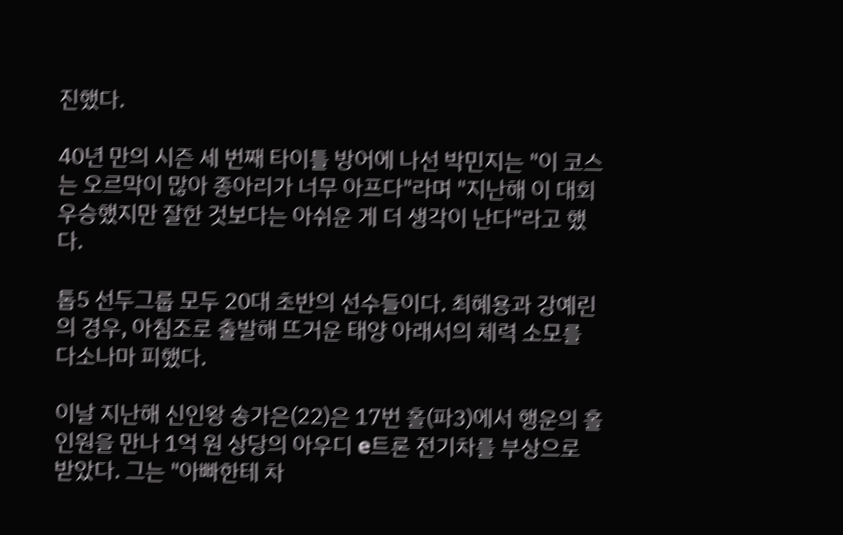진했다.

40년 만의 시즌 세 번째 타이틀 방어에 나선 박민지는 "이 코스는 오르막이 많아 종아리가 너무 아프다"라며 "지난해 이 대회 우승했지만 잘한 것보다는 아쉬운 게 더 생각이 난다"라고 했다.

톱5 선두그룹 모두 20대 초반의 선수들이다. 최혜용과 강예린의 경우, 아침조로 출발해 뜨거운 태양 아래서의 체력 소모를 다소나마 피했다.

이날 지난해 신인왕 송가은(22)은 17번 홀(파3)에서 행운의 홀인원을 만나 1억 원 상당의 아우디 e트론 전기차를 부상으로 받았다. 그는 "아빠한테 차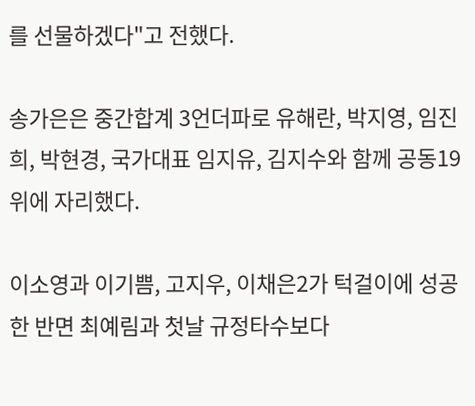를 선물하겠다"고 전했다.

송가은은 중간합계 3언더파로 유해란, 박지영, 임진희, 박현경, 국가대표 임지유, 김지수와 함께 공동19위에 자리했다.

이소영과 이기쁨, 고지우, 이채은2가 턱걸이에 성공한 반면 최예림과 첫날 규정타수보다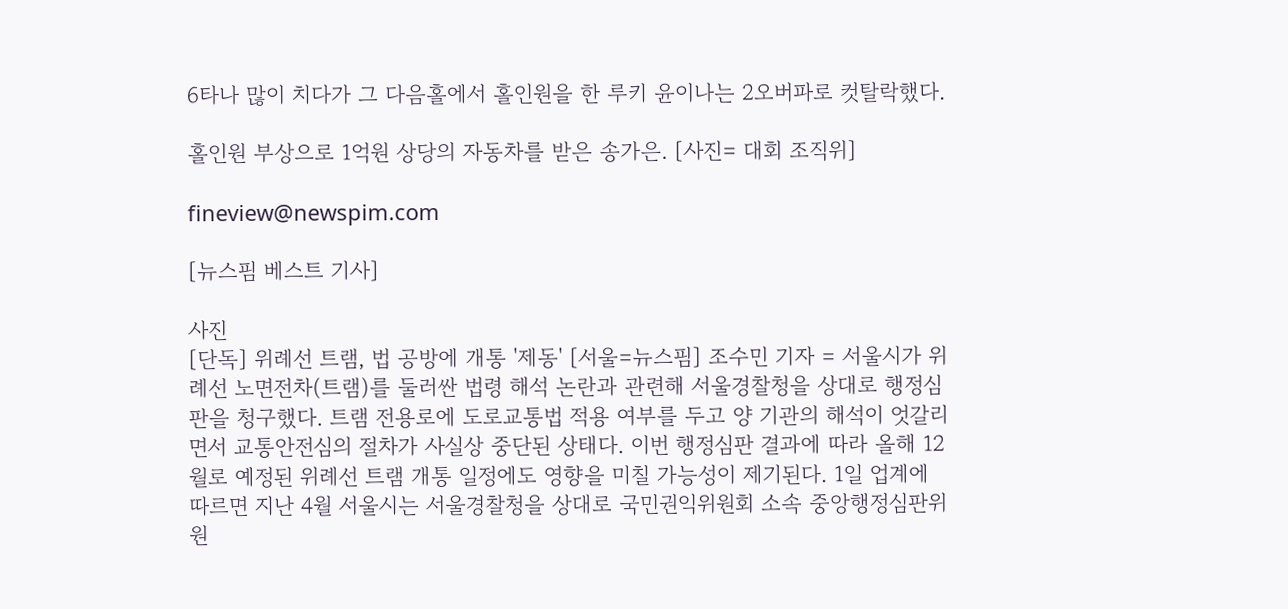6타나 많이 치다가 그 다음홀에서 홀인원을 한 루키 윤이나는 2오버파로 컷탈락했다.

홀인원 부상으로 1억원 상당의 자동차를 받은 송가은. [사진= 대회 조직위]

fineview@newspim.com

[뉴스핌 베스트 기사]

사진
[단독] 위례선 트램, 법 공방에 개통 '제동' [서울=뉴스핌] 조수민 기자 = 서울시가 위례선 노면전차(트램)를 둘러싼 법령 해석 논란과 관련해 서울경찰청을 상대로 행정심판을 청구했다. 트램 전용로에 도로교통법 적용 여부를 두고 양 기관의 해석이 엇갈리면서 교통안전심의 절차가 사실상 중단된 상태다. 이번 행정심판 결과에 따라 올해 12월로 예정된 위례선 트램 개통 일정에도 영향을 미칠 가능성이 제기된다. 1일 업계에 따르면 지난 4월 서울시는 서울경찰청을 상대로 국민권익위원회 소속 중앙행정심판위원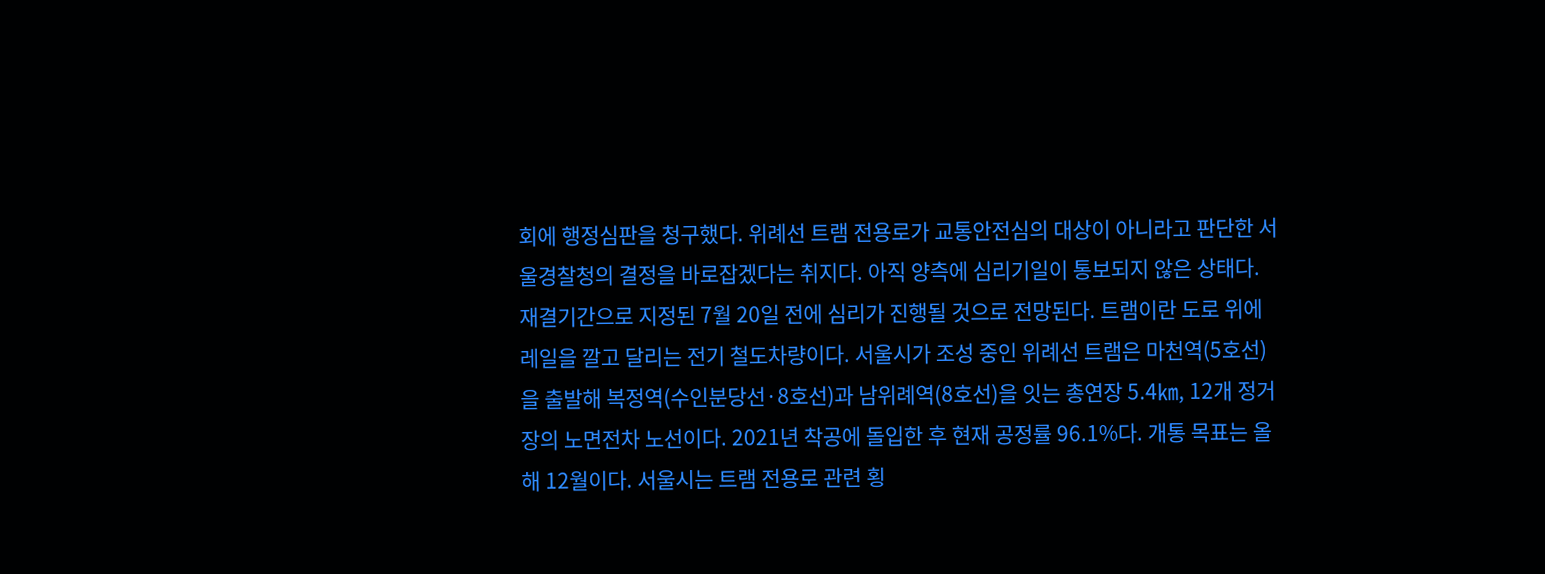회에 행정심판을 청구했다. 위례선 트램 전용로가 교통안전심의 대상이 아니라고 판단한 서울경찰청의 결정을 바로잡겠다는 취지다. 아직 양측에 심리기일이 통보되지 않은 상태다. 재결기간으로 지정된 7월 20일 전에 심리가 진행될 것으로 전망된다. 트램이란 도로 위에 레일을 깔고 달리는 전기 철도차량이다. 서울시가 조성 중인 위례선 트램은 마천역(5호선)을 출발해 복정역(수인분당선·8호선)과 남위례역(8호선)을 잇는 총연장 5.4㎞, 12개 정거장의 노면전차 노선이다. 2021년 착공에 돌입한 후 현재 공정률 96.1%다. 개통 목표는 올해 12월이다. 서울시는 트램 전용로 관련 횡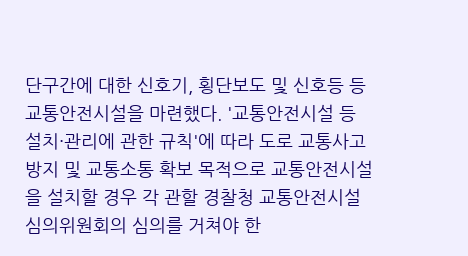단구간에 대한 신호기, 횡단보도 및 신호등 등 교통안전시설을 마련했다. '교통안전시설 등 설치·관리에 관한 규칙'에 따라 도로 교통사고 방지 및 교통소통 확보 목적으로 교통안전시설을 설치할 경우 각 관할 경찰청 교통안전시설 심의위원회의 심의를 거쳐야 한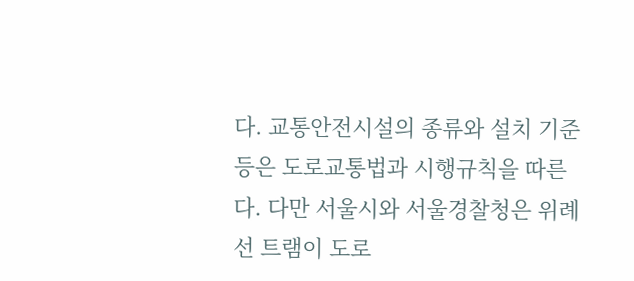다. 교통안전시설의 종류와 설치 기준 등은 도로교통법과 시행규칙을 따른다. 다만 서울시와 서울경찰청은 위례선 트램이 도로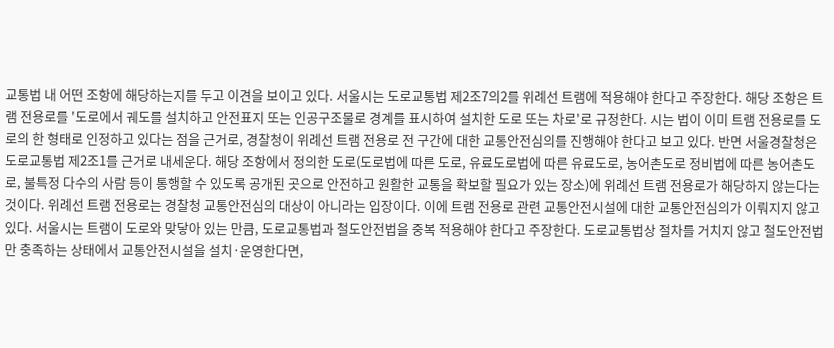교통법 내 어떤 조항에 해당하는지를 두고 이견을 보이고 있다. 서울시는 도로교통법 제2조7의2를 위례선 트램에 적용해야 한다고 주장한다. 해당 조항은 트램 전용로를 '도로에서 궤도를 설치하고 안전표지 또는 인공구조물로 경계를 표시하여 설치한 도로 또는 차로'로 규정한다. 시는 법이 이미 트램 전용로를 도로의 한 형태로 인정하고 있다는 점을 근거로, 경찰청이 위례선 트램 전용로 전 구간에 대한 교통안전심의를 진행해야 한다고 보고 있다. 반면 서울경찰청은 도로교통법 제2조1를 근거로 내세운다. 해당 조항에서 정의한 도로(도로법에 따른 도로, 유료도로법에 따른 유료도로, 농어촌도로 정비법에 따른 농어촌도로, 불특정 다수의 사람 등이 통행할 수 있도록 공개된 곳으로 안전하고 원활한 교통을 확보할 필요가 있는 장소)에 위례선 트램 전용로가 해당하지 않는다는 것이다. 위례선 트램 전용로는 경찰청 교통안전심의 대상이 아니라는 입장이다. 이에 트램 전용로 관련 교통안전시설에 대한 교통안전심의가 이뤄지지 않고 있다. 서울시는 트램이 도로와 맞닿아 있는 만큼, 도로교통법과 철도안전법을 중복 적용해야 한다고 주장한다. 도로교통법상 절차를 거치지 않고 철도안전법만 충족하는 상태에서 교통안전시설을 설치·운영한다면,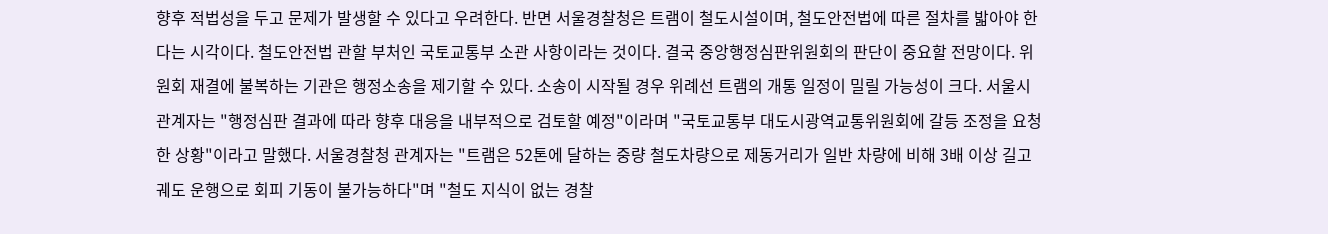향후 적법성을 두고 문제가 발생할 수 있다고 우려한다. 반면 서울경찰청은 트램이 철도시설이며, 철도안전법에 따른 절차를 밟아야 한다는 시각이다. 철도안전법 관할 부처인 국토교통부 소관 사항이라는 것이다. 결국 중앙행정심판위원회의 판단이 중요할 전망이다. 위원회 재결에 불복하는 기관은 행정소송을 제기할 수 있다. 소송이 시작될 경우 위례선 트램의 개통 일정이 밀릴 가능성이 크다. 서울시 관계자는 "행정심판 결과에 따라 향후 대응을 내부적으로 검토할 예정"이라며 "국토교통부 대도시광역교통위원회에 갈등 조정을 요청한 상황"이라고 말했다. 서울경찰청 관계자는 "트램은 52톤에 달하는 중량 철도차량으로 제동거리가 일반 차량에 비해 3배 이상 길고 궤도 운행으로 회피 기동이 불가능하다"며 "철도 지식이 없는 경찰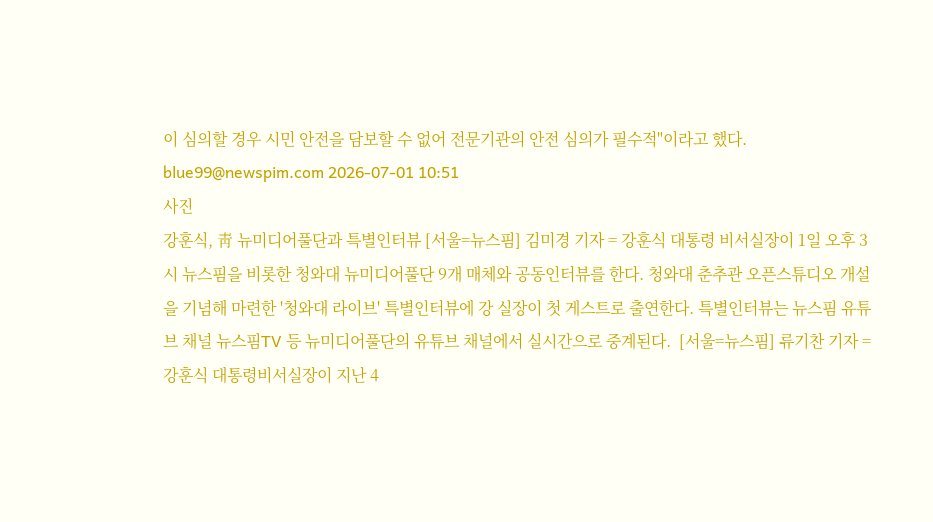이 심의할 경우 시민 안전을 담보할 수 없어 전문기관의 안전 심의가 필수적"이라고 했다. blue99@newspim.com 2026-07-01 10:51
사진
강훈식, 靑 뉴미디어풀단과 특별인터뷰 [서울=뉴스핌] 김미경 기자 = 강훈식 대통령 비서실장이 1일 오후 3시 뉴스핌을 비롯한 청와대 뉴미디어풀단 9개 매체와 공동인터뷰를 한다. 청와대 춘추관 오픈스튜디오 개설을 기념해 마련한 '청와대 라이브' 특별인터뷰에 강 실장이 첫 게스트로 출연한다. 특별인터뷰는 뉴스핌 유튜브 채널 뉴스핌TV 등 뉴미디어풀단의 유튜브 채널에서 실시간으로 중계된다.  [서울=뉴스핌] 류기찬 기자 = 강훈식 대통령비서실장이 지난 4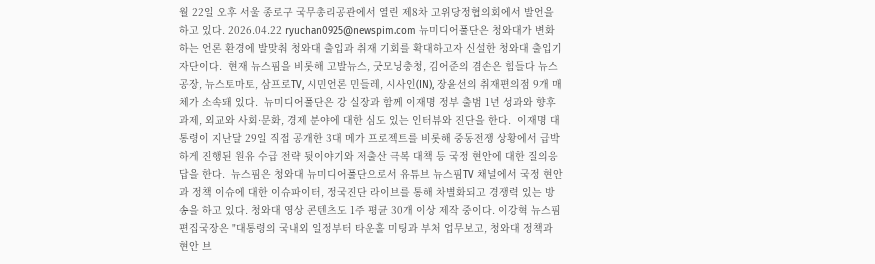월 22일 오후 서울 종로구 국무총리공관에서 열린 제8차 고위당정협의회에서 발언을 하고 있다. 2026.04.22 ryuchan0925@newspim.com 뉴미디어풀단은 청와대가 변화하는 언론 환경에 발맞춰 청와대 출입과 취재 기회를 확대하고자 신설한 청와대 출입기자단이다.  현재 뉴스핌을 비롯해 고발뉴스, 굿모닝충청, 김어준의 겸손은 힘들다 뉴스공장, 뉴스토마토, 삼프로TV, 시민언론 민들레, 시사인(IN), 장윤선의 취재편의점 9개 매체가 소속돼 있다.  뉴미디어풀단은 강 실장과 함께 이재명 정부 출범 1년 성과와 향후 과제, 외교와 사회·문화, 경제 분야에 대한 심도 있는 인터뷰와 진단을 한다.  이재명 대통령이 지난달 29일 직접 공개한 3대 메가 프로젝트를 비롯해 중동전쟁 상황에서 급박하게 진행된 원유 수급 전략 뒷이야기와 저출산 극복 대책 등 국정 현안에 대한 질의응답을 한다.  뉴스핌은 청와대 뉴미디어풀단으로서 유튜브 뉴스핌TV 채널에서 국정 현안과 정책 이슈에 대한 이슈파이터, 정국진단 라이브를 통해 차별화되고 경쟁력 있는 방송을 하고 있다. 청와대 영상 콘텐츠도 1주 평균 30개 이상 제작 중이다. 이강혁 뉴스핌 편집국장은 "대통령의 국내외 일정부터 타운홀 미팅과 부처 업무보고, 청와대 정책과 현안 브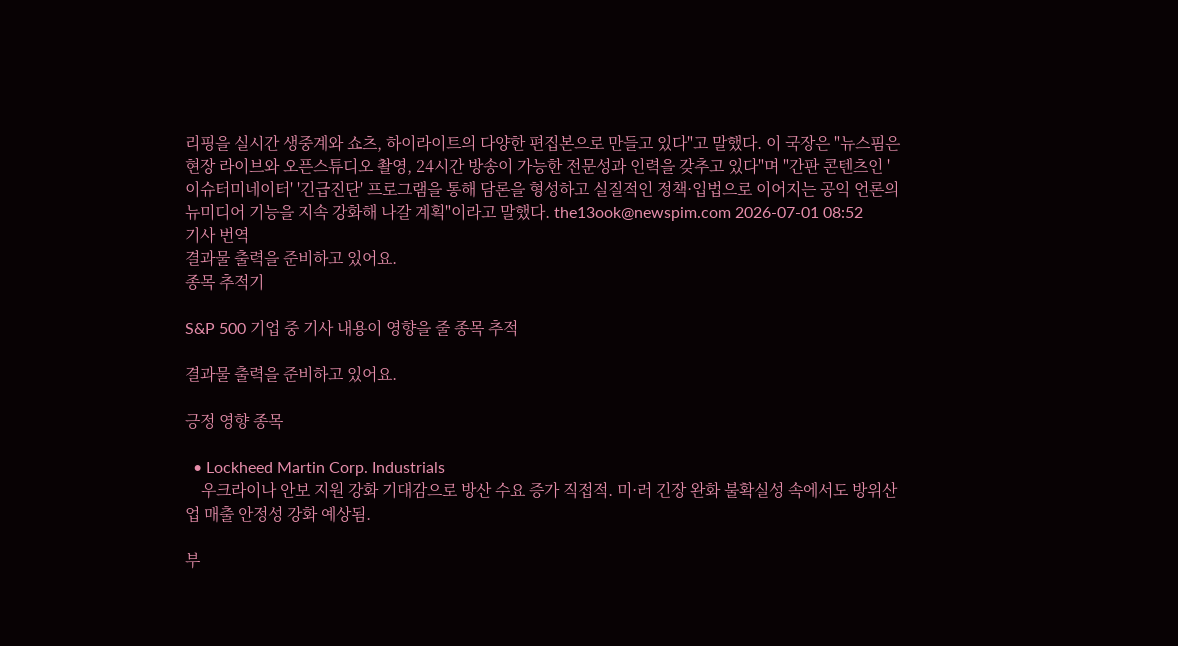리핑을 실시간 생중계와 쇼츠, 하이라이트의 다양한 편집본으로 만들고 있다"고 말했다. 이 국장은 "뉴스핌은 현장 라이브와 오픈스튜디오 촬영, 24시간 방송이 가능한 전문성과 인력을 갖추고 있다"며 "간판 콘텐츠인 '이슈터미네이터' '긴급진단' 프로그램을 통해 담론을 형성하고 실질적인 정책·입법으로 이어지는 공익 언론의 뉴미디어 기능을 지속 강화해 나갈 계획"이라고 말했다. the13ook@newspim.com 2026-07-01 08:52
기사 번역
결과물 출력을 준비하고 있어요.
종목 추적기

S&P 500 기업 중 기사 내용이 영향을 줄 종목 추적

결과물 출력을 준비하고 있어요.

긍정 영향 종목

  • Lockheed Martin Corp. Industrials
    우크라이나 안보 지원 강화 기대감으로 방산 수요 증가 직접적. 미·러 긴장 완화 불확실성 속에서도 방위산업 매출 안정성 강화 예상됨.

부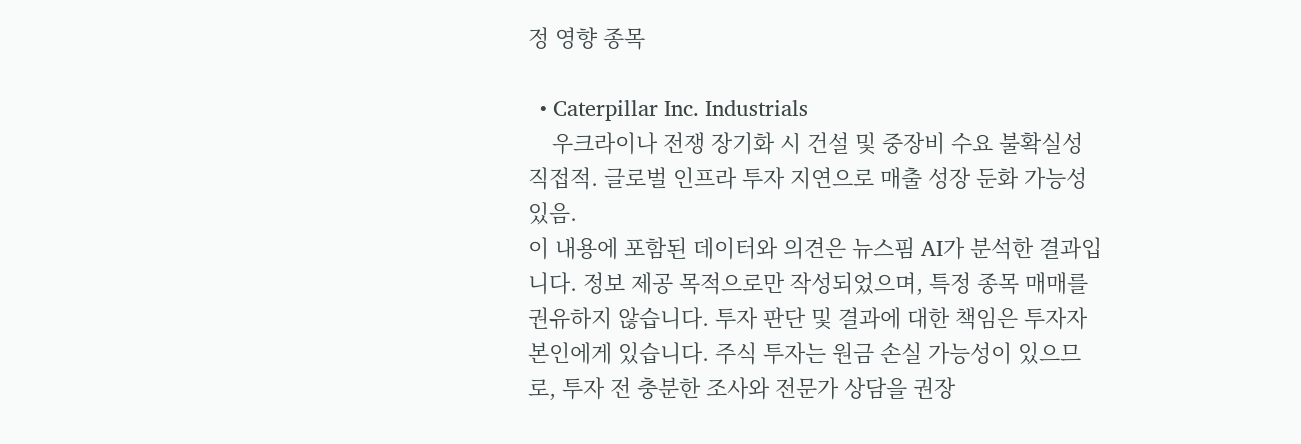정 영향 종목

  • Caterpillar Inc. Industrials
    우크라이나 전쟁 장기화 시 건설 및 중장비 수요 불확실성 직접적. 글로벌 인프라 투자 지연으로 매출 성장 둔화 가능성 있음.
이 내용에 포함된 데이터와 의견은 뉴스핌 AI가 분석한 결과입니다. 정보 제공 목적으로만 작성되었으며, 특정 종목 매매를 권유하지 않습니다. 투자 판단 및 결과에 대한 책임은 투자자 본인에게 있습니다. 주식 투자는 원금 손실 가능성이 있으므로, 투자 전 충분한 조사와 전문가 상담을 권장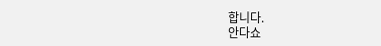합니다.
안다쇼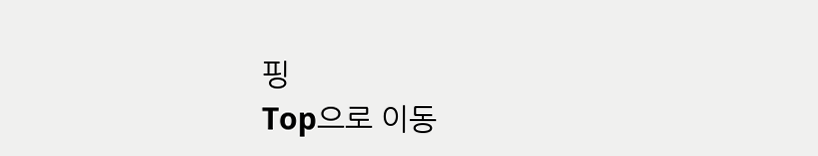핑
Top으로 이동